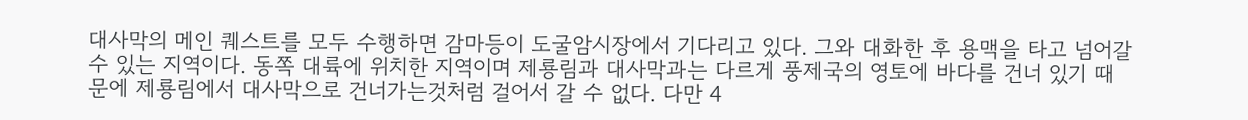대사막의 메인 퀘스트를 모두 수행하면 감마등이 도굴암시장에서 기다리고 있다. 그와 대화한 후 용맥을 타고 넘어갈 수 있는 지역이다. 동쪽 대륙에 위치한 지역이며 제룡림과 대사막과는 다르게 풍제국의 영토에 바다를 건너 있기 때문에 제룡림에서 대사막으로 건너가는것처럼 걸어서 갈 수 없다. 다만 4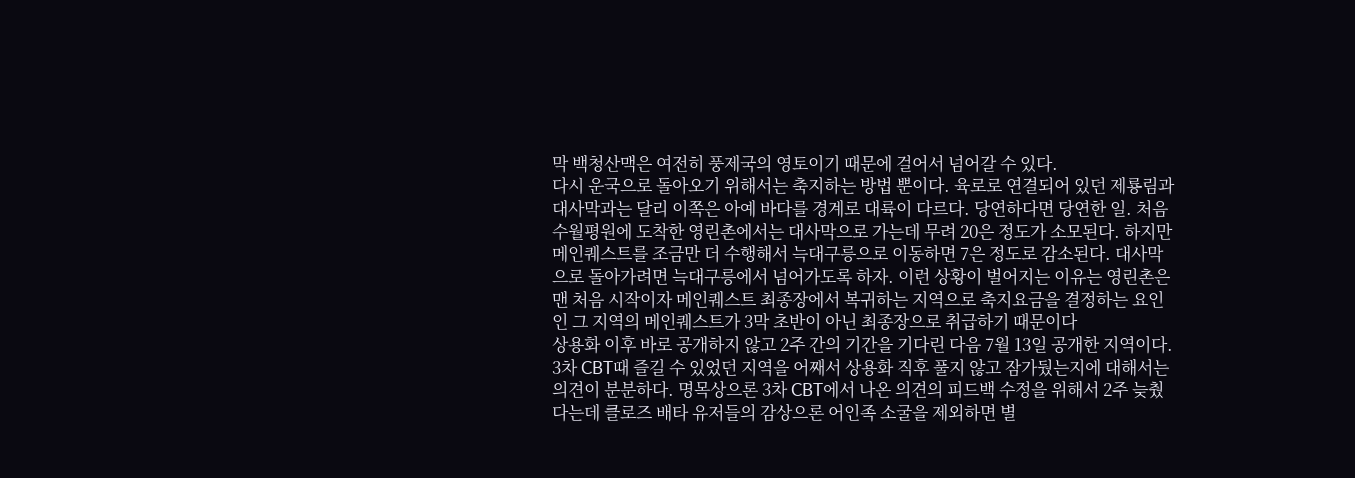막 백청산맥은 여전히 풍제국의 영토이기 때문에 걸어서 넘어갈 수 있다.
다시 운국으로 돌아오기 위해서는 축지하는 방법 뿐이다. 육로로 연결되어 있던 제룡림과 대사막과는 달리 이쪽은 아예 바다를 경계로 대륙이 다르다. 당연하다면 당연한 일. 처음 수월평원에 도착한 영린촌에서는 대사막으로 가는데 무려 20은 정도가 소모된다. 하지만 메인퀘스트를 조금만 더 수행해서 늑대구릉으로 이동하면 7은 정도로 감소된다. 대사막으로 돌아가려면 늑대구릉에서 넘어가도록 하자. 이런 상황이 벌어지는 이유는 영린촌은 맨 처음 시작이자 메인퀘스트 최종장에서 복귀하는 지역으로 축지요금을 결정하는 요인인 그 지역의 메인퀘스트가 3막 초반이 아닌 최종장으로 취급하기 때문이다
상용화 이후 바로 공개하지 않고 2주 간의 기간을 기다린 다음 7월 13일 공개한 지역이다. 3차 CBT때 즐길 수 있었던 지역을 어째서 상용화 직후 풀지 않고 잠가뒀는지에 대해서는 의견이 분분하다. 명목상으론 3차 CBT에서 나온 의견의 피드백 수정을 위해서 2주 늦췄다는데 클로즈 배타 유저들의 감상으론 어인족 소굴을 제외하면 별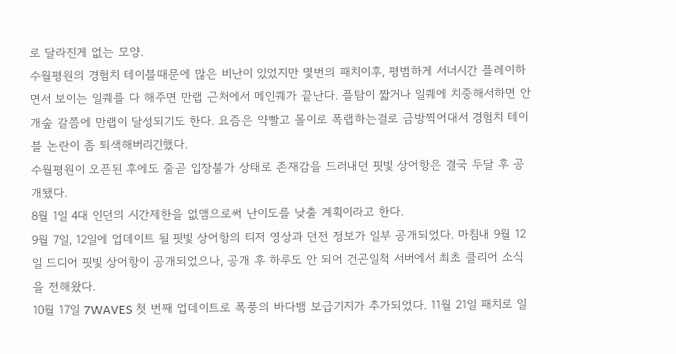로 달라진게 없는 모양.
수월평원의 경험치 테이블때문에 많은 비난이 있었지만 몇번의 패치이후, 평범하게 서너시간 플레이하면서 보이는 일퀘를 다 해주면 만랩 근처에서 메인퀘가 끝난다. 플탐이 짧거나 일퀘에 치중해서하면 안개숲 갈쯤에 만랩이 달성되기도 한다. 요즘은 약빨고 몰이로 폭랩하는걸로 금방찍어대서 경험치 테이블 논란이 좀 퇴색해버리긴했다.
수월평원이 오픈된 후에도 줄곧 입장불가 상태로 존재감을 드러내던 핏빛 상어항은 결국 두달 후 공개됐다.
8월 1일 4대 인던의 시간제한을 없앰으로써 난이도를 낮출 계획이라고 한다.
9월 7일, 12일에 업데이트 될 핏빛 상어항의 티저 영상과 던전 정보가 일부 공개되었다. 마침내 9월 12일 드디어 핏빛 상어항이 공개되었으나, 공개 후 하루도 안 되어 건곤일척 서버에서 최초 클리어 소식을 전해왔다.
10월 17일 7WAVES 첫 번째 업데이트로 폭풍의 바다뱀 보급기지가 추가되었다. 11월 21일 패치로 일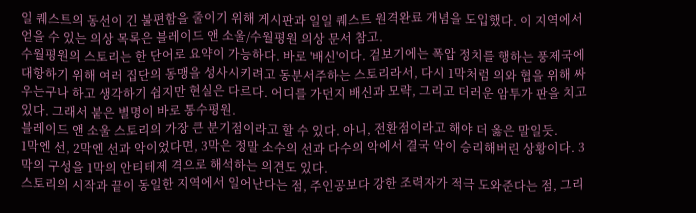일 퀘스트의 동선이 긴 불편함을 줄이기 위해 게시판과 일일 퀘스트 원격완료 개념을 도입했다. 이 지역에서 얻을 수 있는 의상 목록은 블레이드 앤 소울/수월평원 의상 문서 참고.
수월평원의 스토리는 한 단어로 요약이 가능하다. 바로 '배신'이다. 겉보기에는 폭압 정치를 행하는 풍제국에 대항하기 위해 여러 집단의 동맹을 성사시키려고 동분서주하는 스토리라서, 다시 1막처럼 의와 협을 위해 싸우는구나 하고 생각하기 쉽지만 현실은 다르다. 어디를 가던지 배신과 모략, 그리고 더러운 암투가 판을 치고 있다. 그래서 붙은 별명이 바로 통수평원.
블레이드 앤 소울 스토리의 가장 큰 분기점이라고 할 수 있다. 아니, 전환점이라고 해야 더 옳은 말일듯.
1막엔 선, 2막엔 선과 악이었다면, 3막은 정말 소수의 선과 다수의 악에서 결국 악이 승리해버린 상황이다. 3막의 구성을 1막의 안티테제 격으로 해석하는 의견도 있다.
스토리의 시작과 끝이 동일한 지역에서 일어난다는 점, 주인공보다 강한 조력자가 적극 도와준다는 점, 그리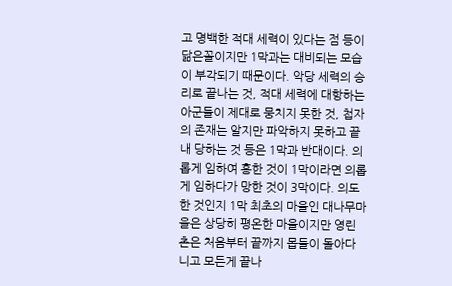고 명백한 적대 세력이 있다는 점 등이 닮은꼴이지만 1막과는 대비되는 모습이 부각되기 때문이다. 악당 세력의 승리로 끝나는 것, 적대 세력에 대항하는 아군들이 제대로 뭉치지 못한 것, 첩자의 존재는 알지만 파악하지 못하고 끝내 당하는 것 등은 1막과 반대이다. 의롭게 임하여 흥한 것이 1막이라면 의롭게 임하다가 망한 것이 3막이다. 의도한 것인지 1막 최초의 마을인 대나무마을은 상당히 평온한 마을이지만 영린촌은 처음부터 끝까지 몹들이 돌아다니고 모든게 끝나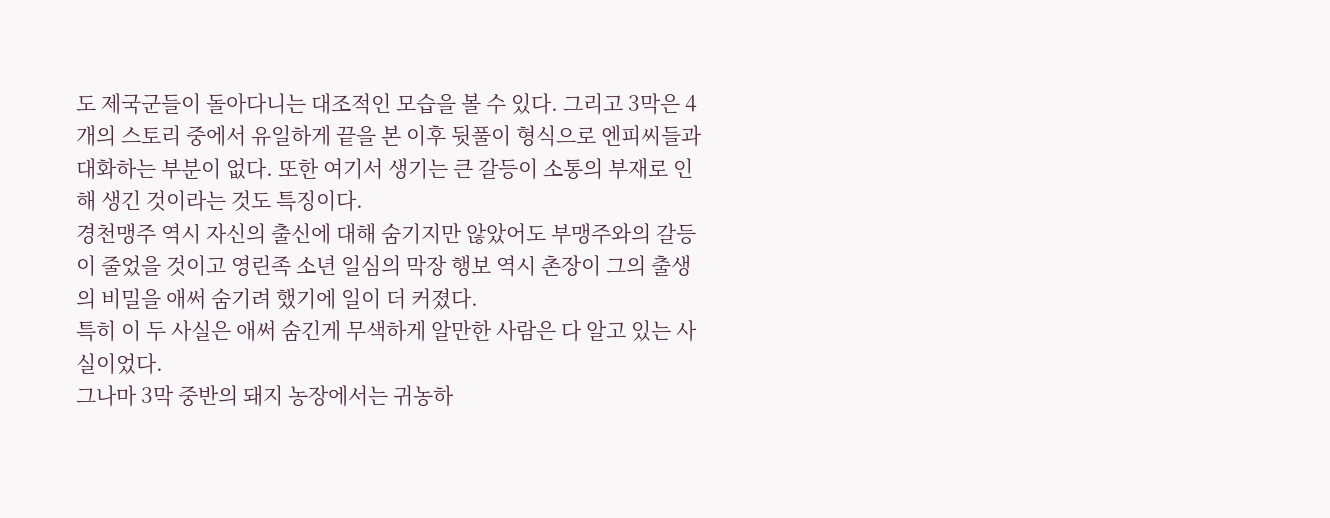도 제국군들이 돌아다니는 대조적인 모습을 볼 수 있다. 그리고 3막은 4개의 스토리 중에서 유일하게 끝을 본 이후 뒷풀이 형식으로 엔피씨들과 대화하는 부분이 없다. 또한 여기서 생기는 큰 갈등이 소통의 부재로 인해 생긴 것이라는 것도 특징이다.
경천맹주 역시 자신의 출신에 대해 숨기지만 않았어도 부맹주와의 갈등이 줄었을 것이고 영린족 소년 일심의 막장 행보 역시 촌장이 그의 출생의 비밀을 애써 숨기려 했기에 일이 더 커졌다.
특히 이 두 사실은 애써 숨긴게 무색하게 알만한 사람은 다 알고 있는 사실이었다.
그나마 3막 중반의 돼지 농장에서는 귀농하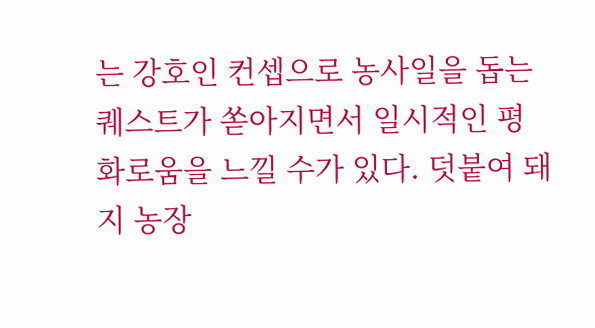는 강호인 컨셉으로 농사일을 돕는 퀘스트가 쏟아지면서 일시적인 평화로움을 느낄 수가 있다. 덧붙여 돼지 농장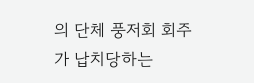의 단체 풍저회 회주가 납치당하는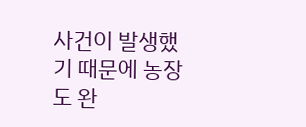사건이 발생했기 때문에 농장도 완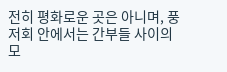전히 평화로운 곳은 아니며, 풍저회 안에서는 간부들 사이의 모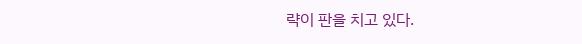략이 판을 치고 있다.